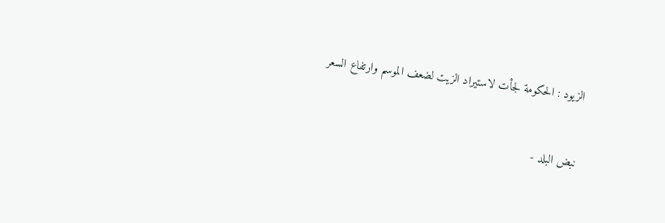الزيود : الحكومة لجأت لاستيراد الزيت لضعف الموسم وارتفاع السعر

نبض البلد -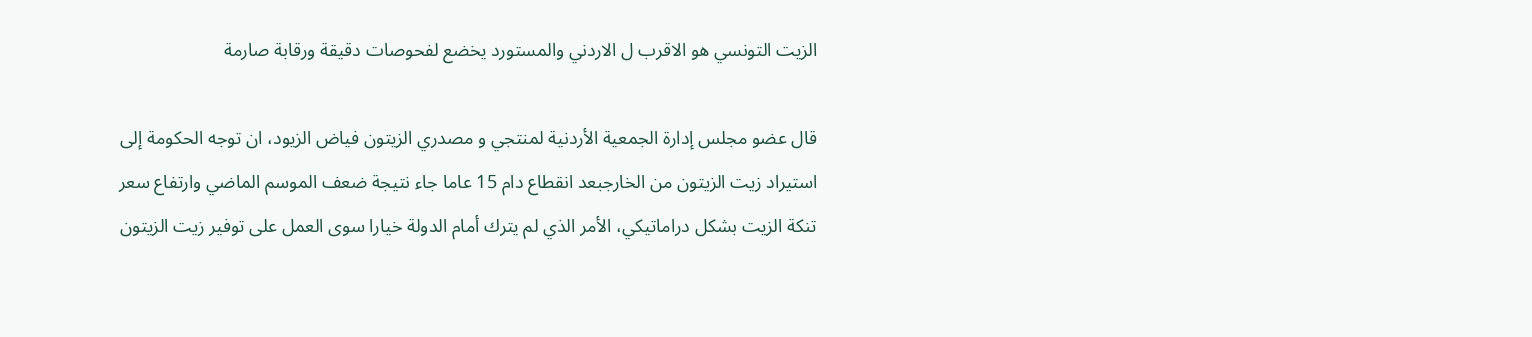الزيت التونسي هو الاقرب ل الاردني والمستورد يخضع لفحوصات دقيقة ورقابة صارمة

قال عضو مجلس إدارة الجمعية الأردنية لمنتجي و مصدري الزيتون فياض الزيود، ان توجه الحكومة إلى استيراد زيت الزيتون من الخارجبعد انقطاع دام 15 عاما جاء نتيجة ضعف الموسم الماضي وارتفاع سعر تنكة الزيت بشكل دراماتيكي، الأمر الذي لم يترك أمام الدولة خيارا سوى العمل على توفير زيت الزيتون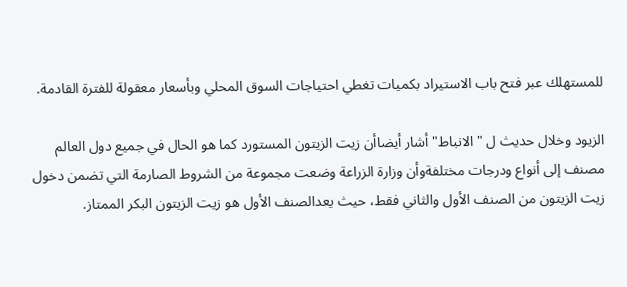للمستهلك عبر فتح باب الاستيراد بكميات تغطي احتياجات السوق المحلي وبأسعار معقولة للفترة القادمة.

الزيود وخلال حديث ل "الانباط" أشار أيضاأن زيت الزيتون المستورد كما هو الحال في جميع دول العالم مصنف إلى أنواع ودرجات مختلفةوأن وزارة الزراعة وضعت مجموعة من الشروط الصارمة التي تضمن دخول زيت الزيتون من الصنف الأول والثاني فقط، حيث يعدالصنف الأول هو زيت الزيتون البكر الممتاز.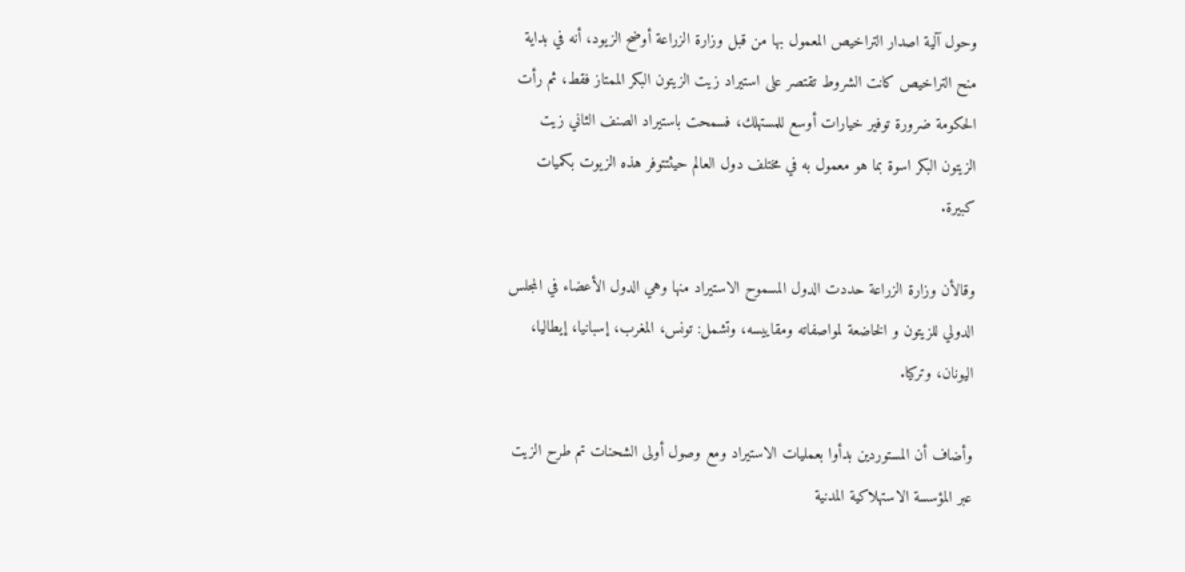وحول آلية اصدار التراخيص المعمول بها من قبل وزارة الزراعة أوضح الزيود، أنه في بداية منح التراخيص كانت الشروط تقتصر على استيراد زيت الزيتون البكر الممتاز فقط، ثم رأت الحكومة ضرورة توفير خيارات أوسع للمستهلك، فسمحت باستيراد الصنف الثاني زيت الزيتون البكر اسوة بما هو معمول به في مختلف دول العالم حيثتتوفر هذه الزيوت بكميات كبيرة.

وقالأن وزارة الزراعة حددت الدول المسموح الاستيراد منها وهي الدول الأعضاء في المجلس الدولي للزيتون و الخاضعة لمواصفاته ومقاييسه، وتشمل: تونس، المغرب، إسبانيا، إيطاليا، اليونان، وتركيا.

وأضاف أن المستوردين بدأوا بعمليات الاستيراد ومع وصول أولى الشحنات تم طرح الزيت عبر المؤسسة الاستهلاكية المدنية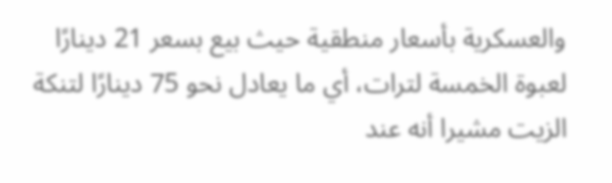والعسكرية بأسعار منطقية حيث بيع بسعر 21 دينارًا لعبوة الخمسة لترات، أي ما يعادل نحو 75 دينارًا لتنكة الزيت مشيرا أنه عند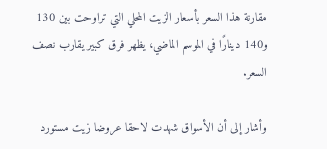مقارنة هذا السعر بأسعار الزيت المحلي التي تراوحت بين 130 و140 دينارًا في الموسم الماضي، يظهر فرق كبير يقارب نصف السعر.

وأشار إلى أن الأسواق شهدت لاحقا عروضا زيت مستورد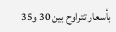بأسعار تتراوح بين 30 و35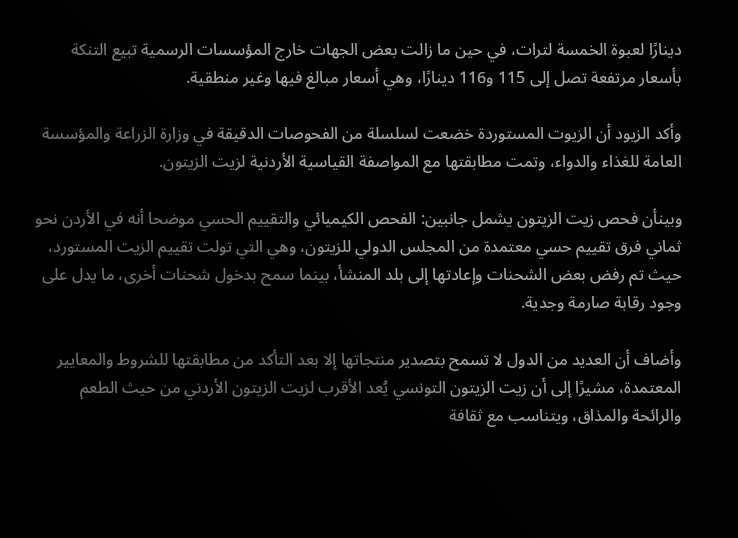دينارًا لعبوة الخمسة لترات، في حين ما زالت بعض الجهات خارج المؤسسات الرسمية تبيع التنكة بأسعار مرتفعة تصل إلى 115 و116 دينارًا، وهي أسعار مبالغ فيها وغير منطقية.

وأكد الزيود أن الزيوت المستوردة خضعت لسلسلة من الفحوصات الدقيقة في وزارة الزراعة والمؤسسة العامة للغذاء والدواء، وتمت مطابقتها مع المواصفة القياسية الأردنية لزيت الزيتون.

وبينأن فحص زيت الزيتون يشمل جانبين: الفحص الكيميائي والتقييم الحسي موضحا أنه في الأردن نحو ثماني فرق تقييم حسي معتمدة من المجلس الدولي للزيتون، وهي التي تولت تقييم الزيت المستورد، حيث تم رفض بعض الشحنات وإعادتها إلى بلد المنشأ، بينما سمح بدخول شحنات أخرى، ما يدل على وجود رقابة صارمة وجدية.

وأضاف أن العديد من الدول لا تسمح بتصدير منتجاتها إلا بعد التأكد من مطابقتها للشروط والمعايير المعتمدة، مشيرًا إلى أن زيت الزيتون التونسي يُعد الأقرب لزيت الزيتون الأردني من حيث الطعم والرائحة والمذاق، ويتناسب مع ثقافة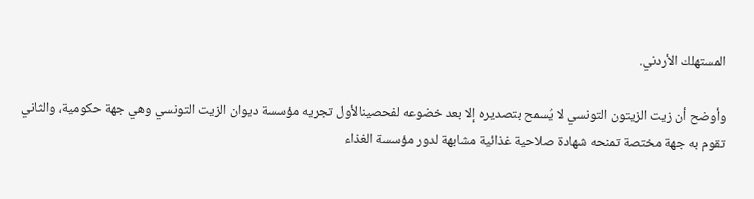المستهلك الأردني.

وأوضح أن زيت الزيتون التونسي لا يُسمح بتصديره إلا بعد خضوعه لفحصينالأول تجريه مؤسسة ديوان الزيت التونسي وهي جهة حكومية، والثاني تقوم به جهة مختصة تمنحه شهادة صلاحية غذائية مشابهة لدور مؤسسة الغذاء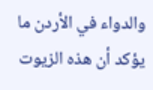والدواء في الأردن ما يؤكد أن هذه الزيوت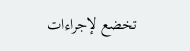تخضع لإجراءات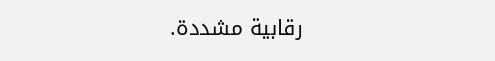رقابية مشددة.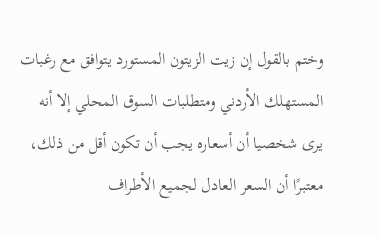وختم بالقول إن زيت الزيتون المستورد يتوافق مع رغبات المستهلك الأردني ومتطلبات السوق المحلي إلا أنه يرى شخصيا أن أسعاره يجب أن تكون أقل من ذلك، معتبرًا أن السعر العادل لجميع الأطراف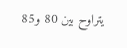يتراوح بين 80 و85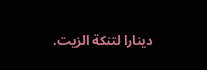دينارا لتنكة الزيت.